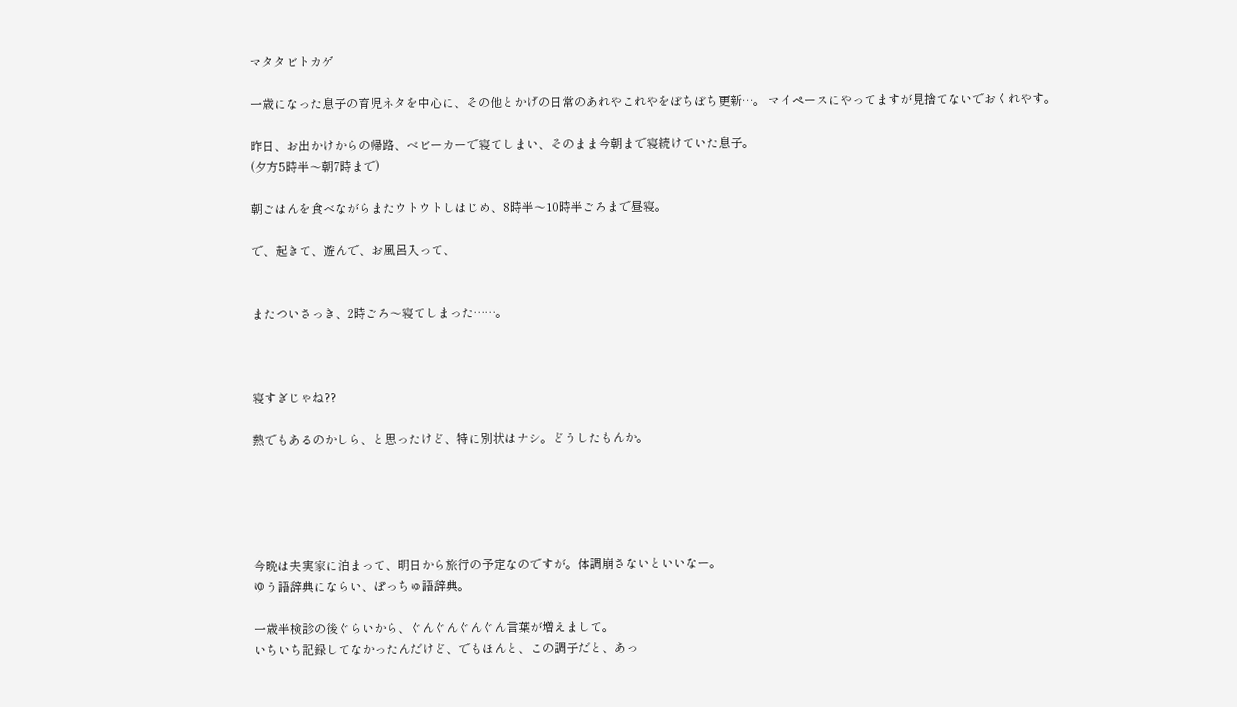マタタビトカゲ

一歳になった息子の育児ネタを中心に、その他とかげの日常のあれやこれやをぼちぼち更新…。 マイペースにやってますが見捨てないでおくれやす。

昨日、お出かけからの帰路、ベビーカーで寝てしまい、そのまま今朝まで寝続けていた息子。
(夕方5時半〜朝7時まで)

朝ごはんを食べながらまたウトウトしはじめ、8時半〜10時半ごろまで昼寝。

で、起きて、遊んで、お風呂入って、


またついさっき、2時ごろ〜寝てしまった……。



寝すぎじゃね??

熱でもあるのかしら、と思ったけど、特に別状はナシ。どうしたもんか。





今晩は夫実家に泊まって、明日から旅行の予定なのですが。体調崩さないといいなー。
ゆう語辞典にならい、ぽっちゅ語辞典。

一歳半検診の後ぐらいから、ぐんぐんぐんぐん言葉が増えまして。
いちいち記録してなかったんだけど、でもほんと、この調子だと、あっ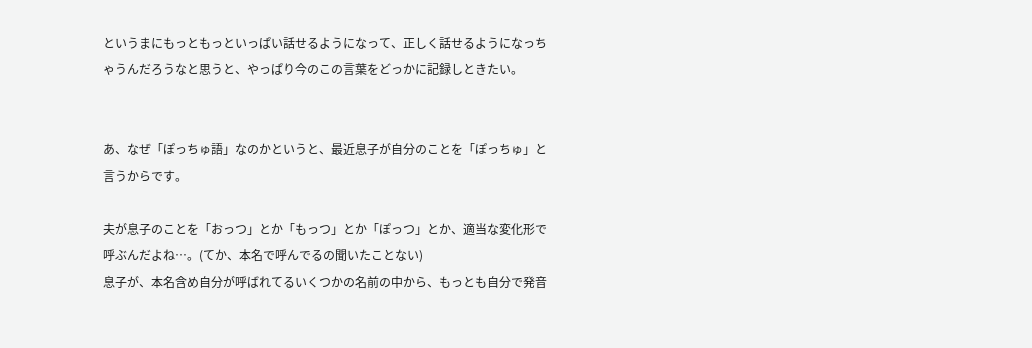というまにもっともっといっぱい話せるようになって、正しく話せるようになっちゃうんだろうなと思うと、やっぱり今のこの言葉をどっかに記録しときたい。


あ、なぜ「ぽっちゅ語」なのかというと、最近息子が自分のことを「ぽっちゅ」と言うからです。

夫が息子のことを「おっつ」とか「もっつ」とか「ぽっつ」とか、適当な変化形で呼ぶんだよね…。(てか、本名で呼んでるの聞いたことない)
息子が、本名含め自分が呼ばれてるいくつかの名前の中から、もっとも自分で発音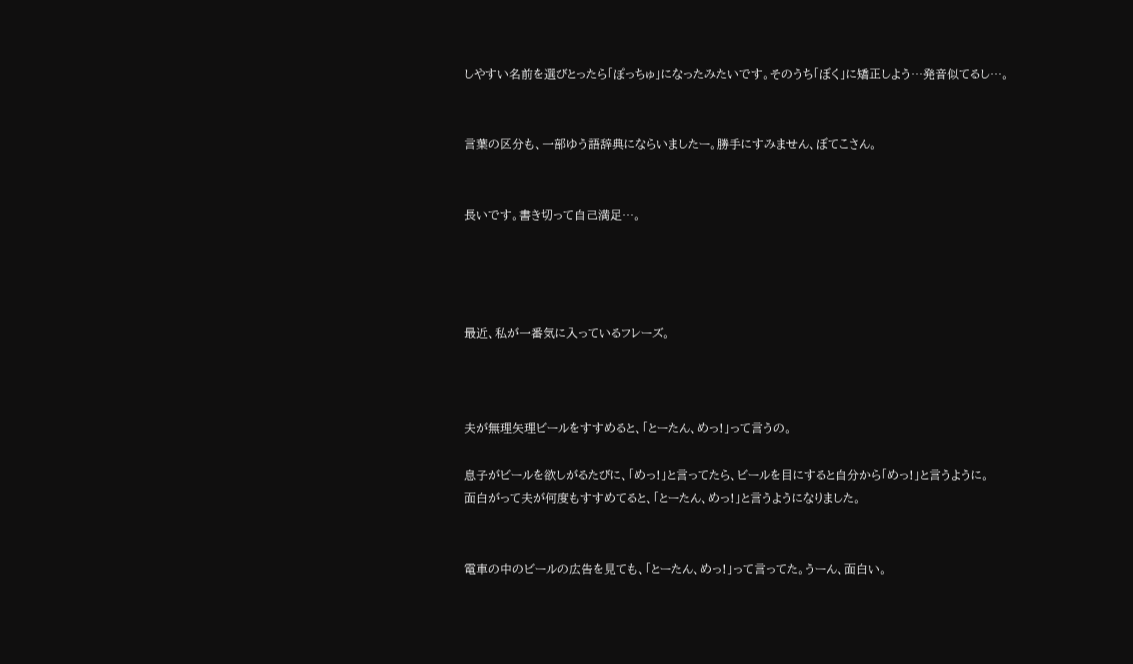しやすい名前を選びとったら「ぽっちゅ」になったみたいです。そのうち「ぼく」に矯正しよう…発音似てるし…。


言葉の区分も、一部ゆう語辞典にならいましたー。勝手にすみません、ぼてこさん。


長いです。書き切って自己満足…。




最近、私が一番気に入っているフレーズ。



夫が無理矢理ビールをすすめると、「とーたん、めっ!」って言うの。

息子がビールを欲しがるたびに、「めっ!」と言ってたら、ビールを目にすると自分から「めっ!」と言うように。
面白がって夫が何度もすすめてると、「とーたん、めっ!」と言うようになりました。


電車の中のビールの広告を見ても、「とーたん、めっ!」って言ってた。うーん、面白い。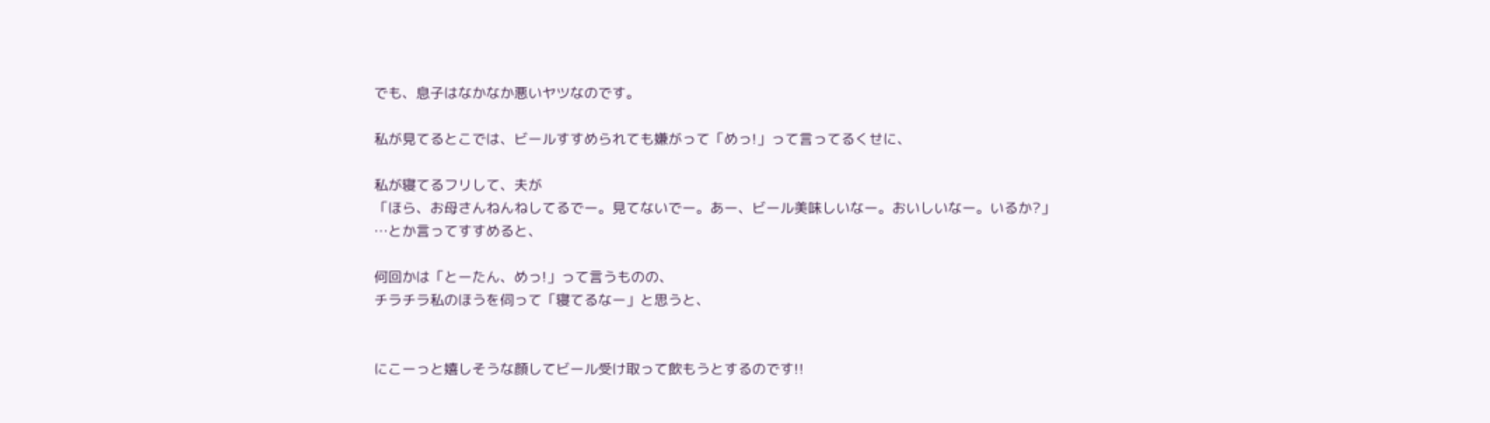でも、息子はなかなか悪いヤツなのです。

私が見てるとこでは、ビールすすめられても嫌がって「めっ!」って言ってるくせに、

私が寝てるフリして、夫が
「ほら、お母さんねんねしてるでー。見てないでー。あー、ビール美味しいなー。おいしいなー。いるか?」
…とか言ってすすめると、

何回かは「とーたん、めっ!」って言うものの、
チラチラ私のほうを伺って「寝てるなー」と思うと、


にこーっと嬉しそうな顔してビール受け取って飲もうとするのです!!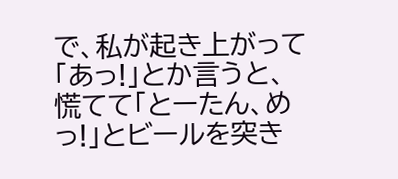で、私が起き上がって「あっ!」とか言うと、
慌てて「とーたん、めっ!」とビールを突き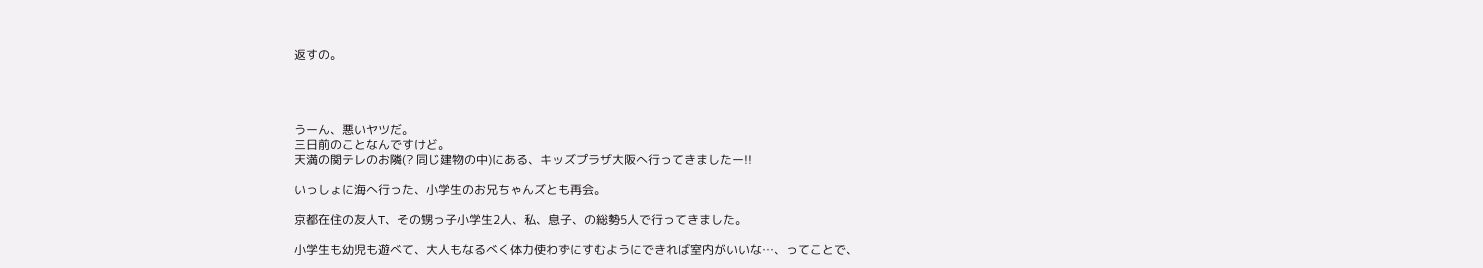返すの。




うーん、悪いヤツだ。
三日前のことなんですけど。
天満の関テレのお隣(? 同じ建物の中)にある、キッズプラザ大阪へ行ってきましたー!!

いっしょに海へ行った、小学生のお兄ちゃんズとも再会。

京都在住の友人T、その甥っ子小学生2人、私、息子、の総勢5人で行ってきました。

小学生も幼児も遊べて、大人もなるべく体力使わずにすむようにできれば室内がいいな…、ってことで、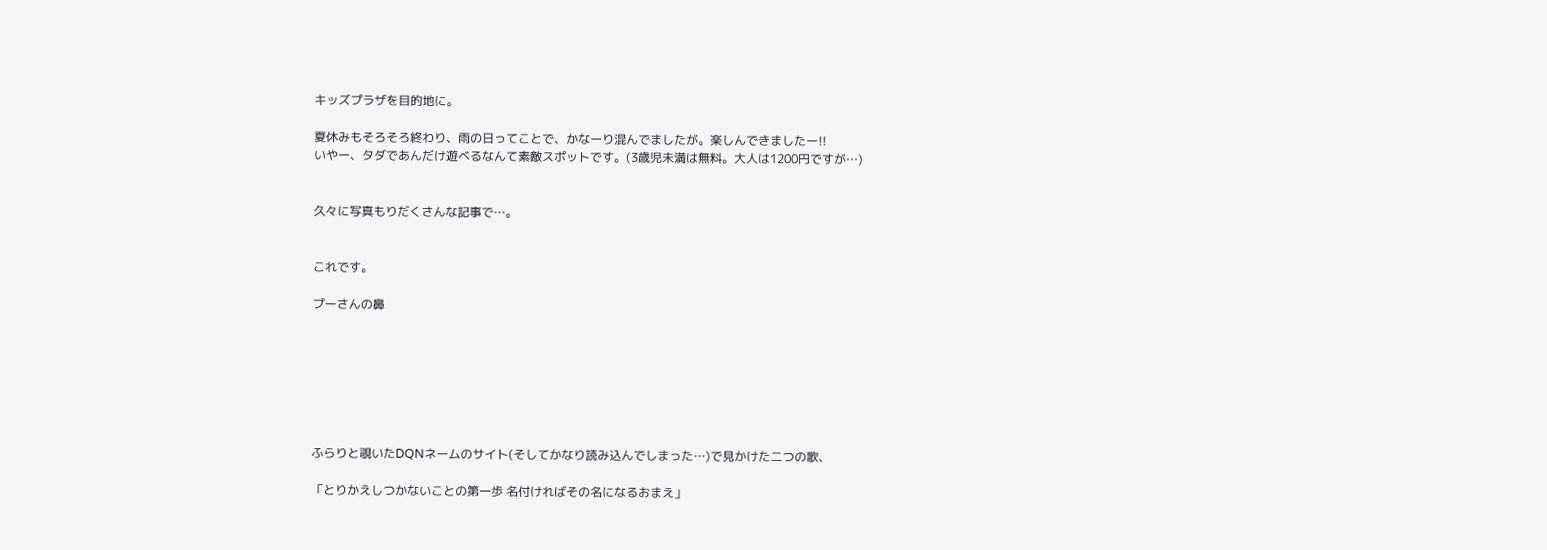キッズプラザを目的地に。

夏休みもそろそろ終わり、雨の日ってことで、かなーり混んでましたが。楽しんできましたー!!
いやー、タダであんだけ遊べるなんて素敵スポットです。(3歳児未満は無料。大人は1200円ですが…)


久々に写真もりだくさんな記事で…。


これです。

プーさんの鼻







ふらりと覗いたDQNネームのサイト(そしてかなり読み込んでしまった…)で見かけた二つの歌、

「とりかえしつかないことの第一歩 名付ければその名になるおまえ」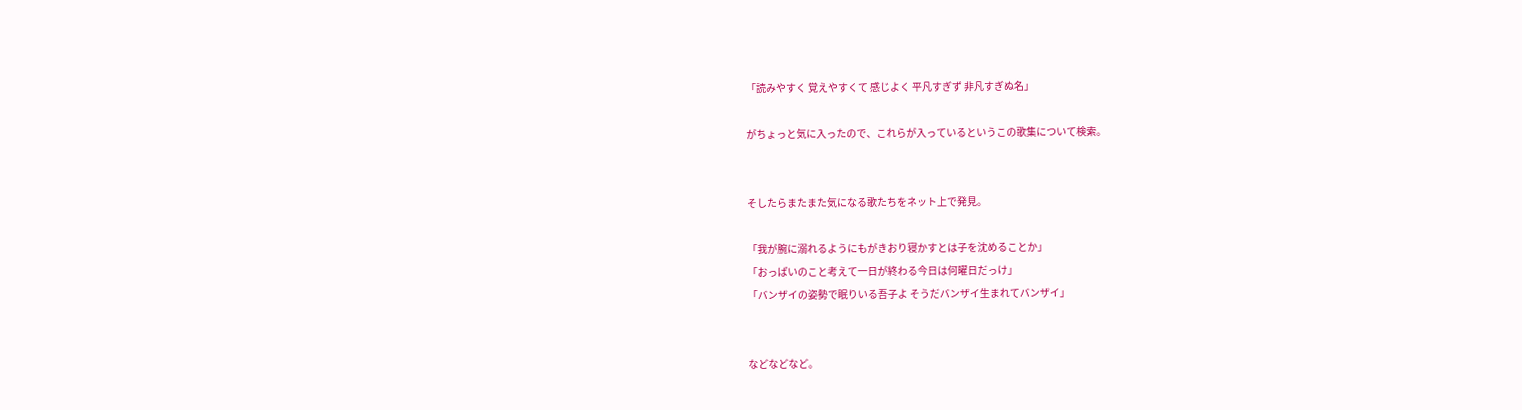「読みやすく 覚えやすくて 感じよく 平凡すぎず 非凡すぎぬ名」

がちょっと気に入ったので、これらが入っているというこの歌集について検索。


そしたらまたまた気になる歌たちをネット上で発見。

「我が腕に溺れるようにもがきおり寝かすとは子を沈めることか」
「おっぱいのこと考えて一日が終わる今日は何曜日だっけ」
「バンザイの姿勢で眠りいる吾子よ そうだバンザイ生まれてバンザイ」


などなどなど。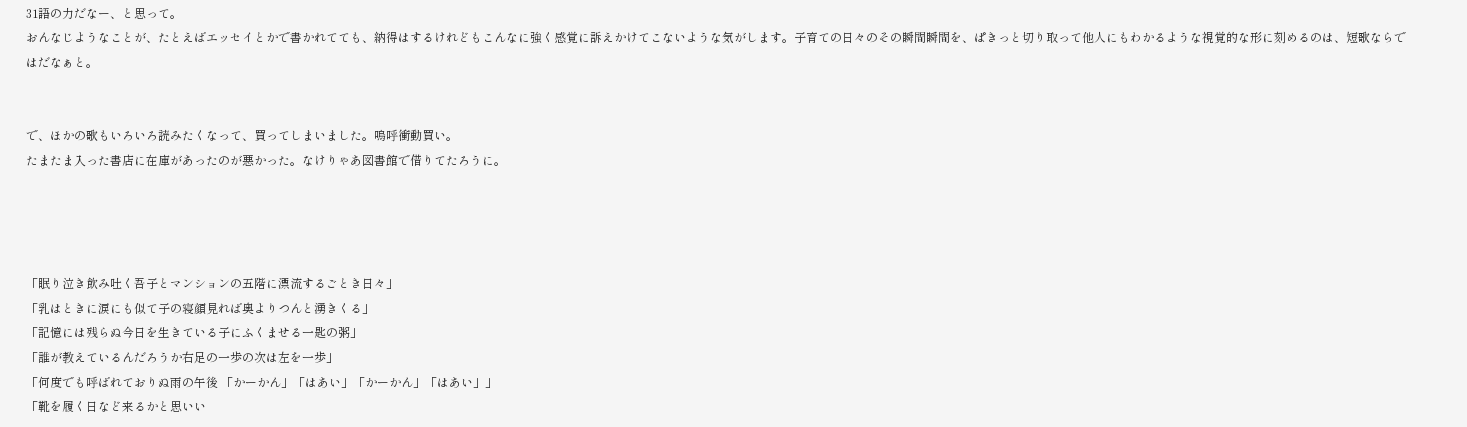31語の力だなー、と思って。
おんなじようなことが、たとえばエッセイとかで書かれてても、納得はするけれどもこんなに強く感覚に訴えかけてこないような気がします。子育ての日々のその瞬間瞬間を、ぱきっと切り取って他人にもわかるような視覚的な形に刻めるのは、短歌ならではだなぁと。


で、ほかの歌もいろいろ読みたくなって、買ってしまいました。嗚呼衝動買い。
たまたま入った書店に在庫があったのが悪かった。なけりゃあ図書館で借りてたろうに。




「眠り泣き飲み吐く吾子とマンションの五階に漂流するごとき日々」
「乳はときに涙にも似て子の寝顔見れば奥よりつんと湧きくる」
「記憶には残らぬ今日を生きている子にふくませる一匙の粥」
「誰が教えているんだろうか右足の一歩の次は左を一歩」
「何度でも呼ばれておりぬ雨の午後 「かーかん」「はあい」「かーかん」「はあい」」
「靴を履く日など来るかと思いい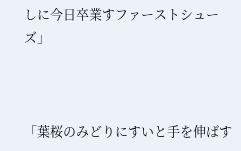しに今日卒業すファーストシューズ」



「葉桜のみどりにすいと手を伸ばす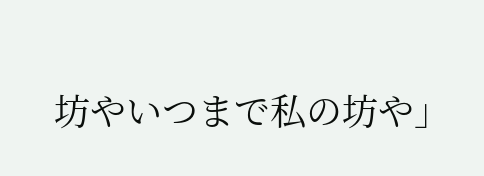坊やいつまで私の坊や」